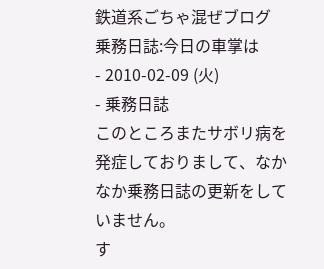鉄道系ごちゃ混ぜブログ
乗務日誌:今日の車掌は
- 2010-02-09 (火)
- 乗務日誌
このところまたサボリ病を発症しておりまして、なかなか乗務日誌の更新をしていません。
す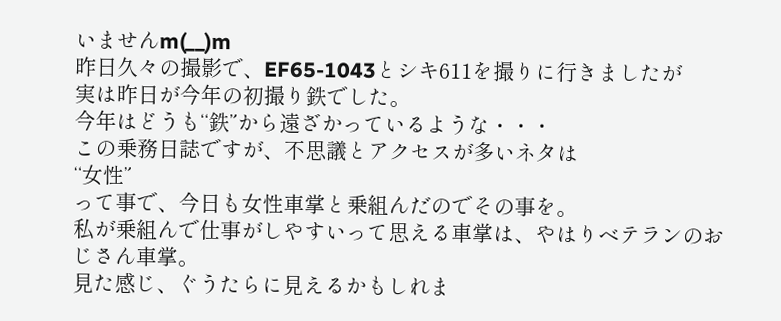いませんm(__)m
昨日久々の撮影で、EF65-1043とシキ611を撮りに行きましたが
実は昨日が今年の初撮り鉄でした。
今年はどうも“鉄”から遠ざかっているような・・・
この乗務日誌ですが、不思議とアクセスが多いネタは
“女性”
って事で、今日も女性車掌と乗組んだのでその事を。
私が乗組んで仕事がしやすいって思える車掌は、やはりベテランのおじさん車掌。
見た感じ、ぐうたらに見えるかもしれま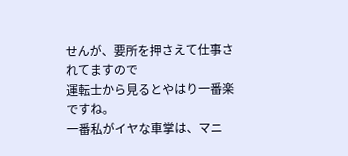せんが、要所を押さえて仕事されてますので
運転士から見るとやはり一番楽ですね。
一番私がイヤな車掌は、マニ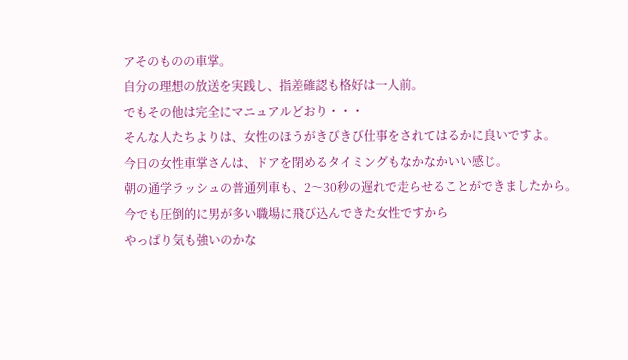アそのものの車掌。
自分の理想の放送を実践し、指差確認も格好は一人前。
でもその他は完全にマニュアルどおり・・・
そんな人たちよりは、女性のほうがきびきび仕事をされてはるかに良いですよ。
今日の女性車掌さんは、ドアを閉めるタイミングもなかなかいい感じ。
朝の通学ラッシュの普通列車も、2〜30秒の遅れで走らせることができましたから。
今でも圧倒的に男が多い職場に飛び込んできた女性ですから
やっぱり気も強いのかな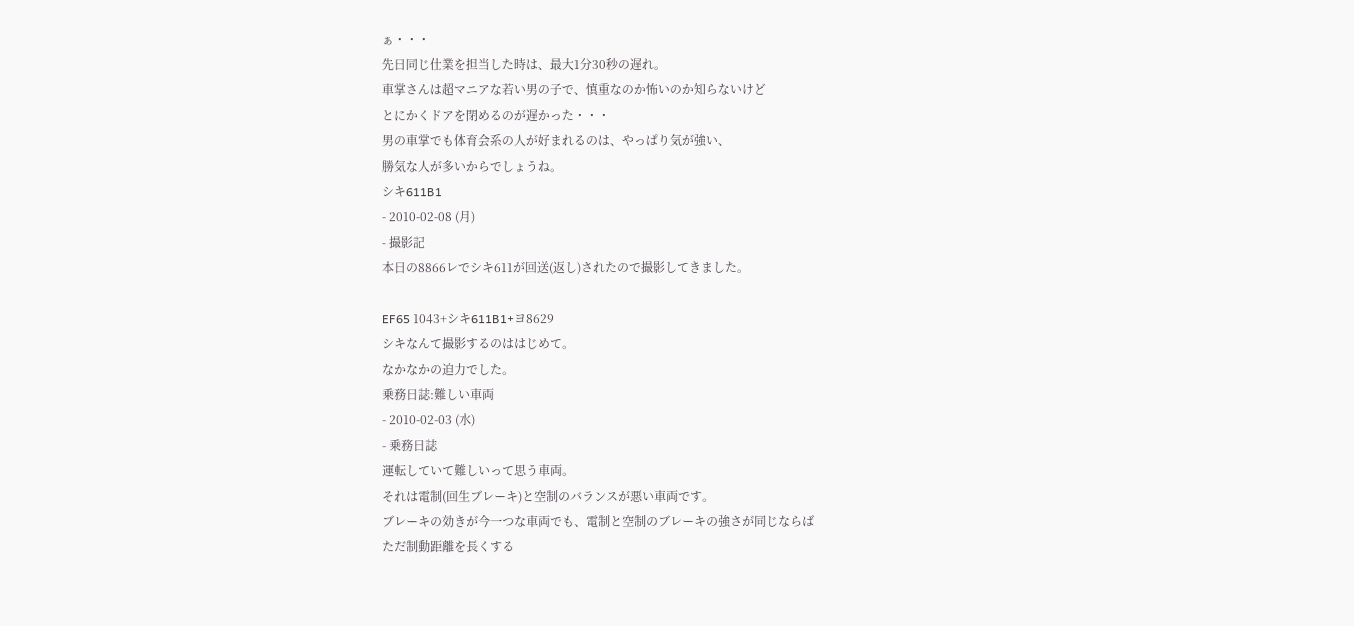ぁ・・・
先日同じ仕業を担当した時は、最大1分30秒の遅れ。
車掌さんは超マニアな若い男の子で、慎重なのか怖いのか知らないけど
とにかくドアを閉めるのが遅かった・・・
男の車掌でも体育会系の人が好まれるのは、やっぱり気が強い、
勝気な人が多いからでしょうね。
シキ611B1
- 2010-02-08 (月)
- 撮影記
本日の8866レでシキ611が回送(返し)されたので撮影してきました。

EF65 1043+シキ611B1+ヨ8629
シキなんて撮影するのははじめて。
なかなかの迫力でした。
乗務日誌:難しい車両
- 2010-02-03 (水)
- 乗務日誌
運転していて難しいって思う車両。
それは電制(回生ブレーキ)と空制のバランスが悪い車両です。
ブレーキの効きが今一つな車両でも、電制と空制のブレーキの強さが同じならば
ただ制動距離を長くする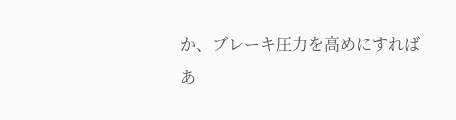か、ブレーキ圧力を高めにすれば
あ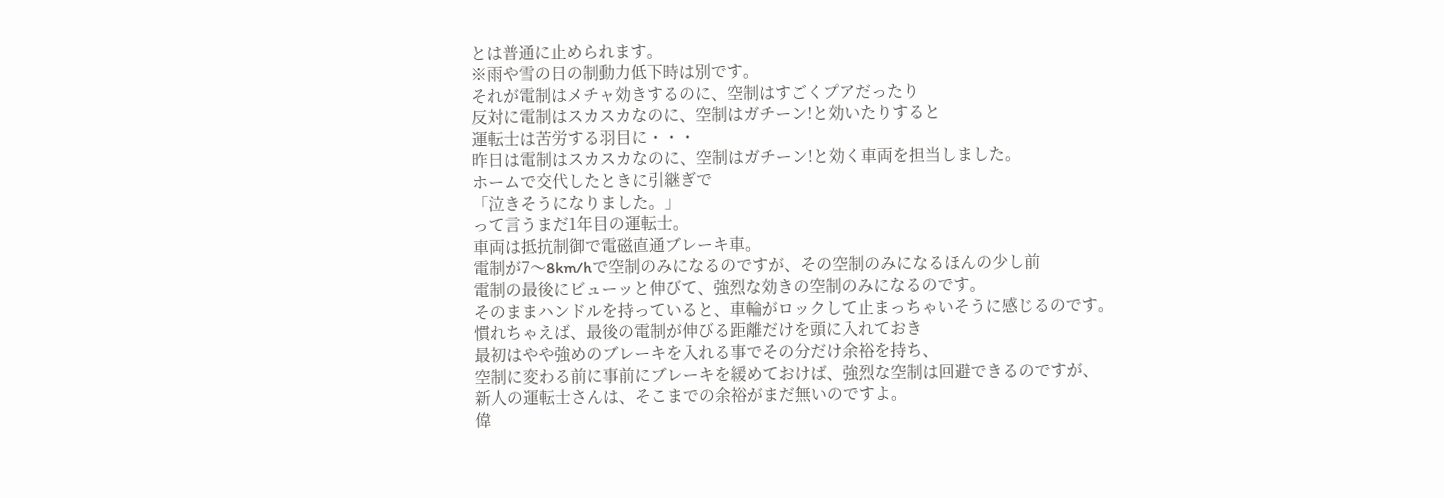とは普通に止められます。
※雨や雪の日の制動力低下時は別です。
それが電制はメチャ効きするのに、空制はすごくプアだったり
反対に電制はスカスカなのに、空制はガチーン!と効いたりすると
運転士は苦労する羽目に・・・
昨日は電制はスカスカなのに、空制はガチーン!と効く車両を担当しました。
ホームで交代したときに引継ぎで
「泣きそうになりました。」
って言うまだ1年目の運転士。
車両は抵抗制御で電磁直通ブレーキ車。
電制が7〜8km/hで空制のみになるのですが、その空制のみになるほんの少し前
電制の最後にビューッと伸びて、強烈な効きの空制のみになるのです。
そのままハンドルを持っていると、車輪がロックして止まっちゃいそうに感じるのです。
慣れちゃえば、最後の電制が伸びる距離だけを頭に入れておき
最初はやや強めのブレーキを入れる事でその分だけ余裕を持ち、
空制に変わる前に事前にブレーキを緩めておけば、強烈な空制は回避できるのですが、
新人の運転士さんは、そこまでの余裕がまだ無いのですよ。
偉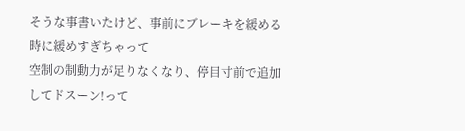そうな事書いたけど、事前にブレーキを緩める時に緩めすぎちゃって
空制の制動力が足りなくなり、停目寸前で追加してドスーン!って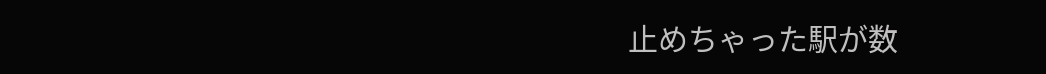止めちゃった駅が数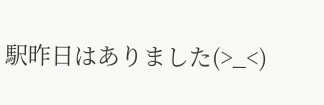駅昨日はありました(>_<)